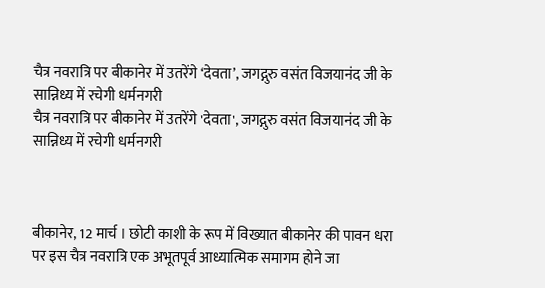चैत्र नवरात्रि पर बीकानेर में उतरेंगे ‘देवता’, जगद्गुरु वसंत विजयानंद जी के सान्निध्य में रचेगी धर्मनगरी
चैत्र नवरात्रि पर बीकानेर में उतरेंगे 'देवता', जगद्गुरु वसंत विजयानंद जी के सान्निध्य में रचेगी धर्मनगरी



बीकानेर, 12 मार्च । छोटी काशी के रूप में विख्यात बीकानेर की पावन धरा पर इस चैत्र नवरात्रि एक अभूतपूर्व आध्यात्मिक समागम होने जा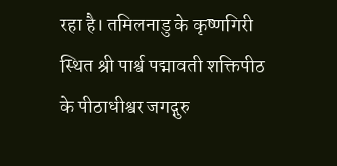रहा है। तमिलनाडु के कृष्णगिरी स्थित श्री पार्श्व पद्मावती शक्तिपीठ के पीठाधीश्वर जगद्गुरु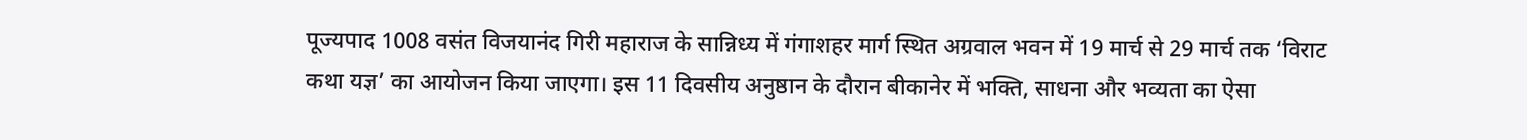पूज्यपाद 1008 वसंत विजयानंद गिरी महाराज के सान्निध्य में गंगाशहर मार्ग स्थित अग्रवाल भवन में 19 मार्च से 29 मार्च तक ‘विराट कथा यज्ञ’ का आयोजन किया जाएगा। इस 11 दिवसीय अनुष्ठान के दौरान बीकानेर में भक्ति, साधना और भव्यता का ऐसा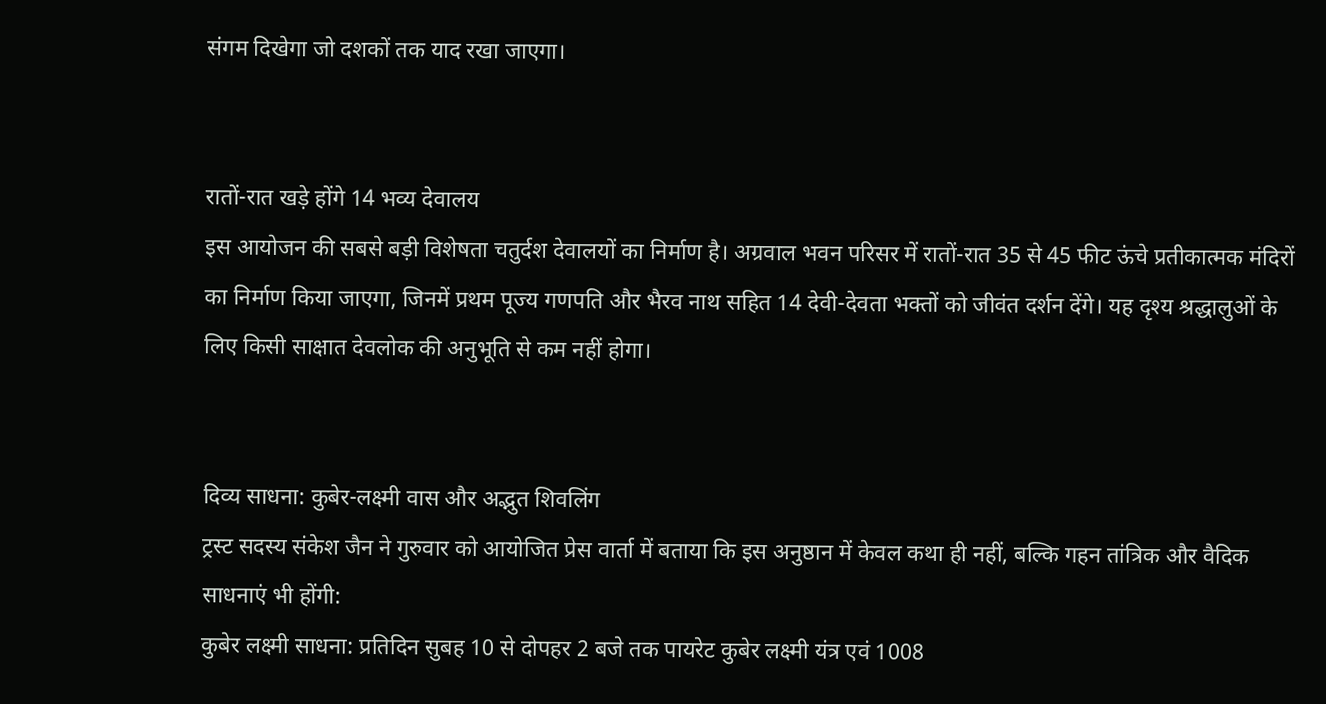संगम दिखेगा जो दशकों तक याद रखा जाएगा।


रातों-रात खड़े होंगे 14 भव्य देवालय
इस आयोजन की सबसे बड़ी विशेषता चतुर्दश देवालयों का निर्माण है। अग्रवाल भवन परिसर में रातों-रात 35 से 45 फीट ऊंचे प्रतीकात्मक मंदिरों का निर्माण किया जाएगा, जिनमें प्रथम पूज्य गणपति और भैरव नाथ सहित 14 देवी-देवता भक्तों को जीवंत दर्शन देंगे। यह दृश्य श्रद्धालुओं के लिए किसी साक्षात देवलोक की अनुभूति से कम नहीं होगा।


दिव्य साधना: कुबेर-लक्ष्मी वास और अद्भुत शिवलिंग
ट्रस्ट सदस्य संकेश जैन ने गुरुवार को आयोजित प्रेस वार्ता में बताया कि इस अनुष्ठान में केवल कथा ही नहीं, बल्कि गहन तांत्रिक और वैदिक साधनाएं भी होंगी:
कुबेर लक्ष्मी साधना: प्रतिदिन सुबह 10 से दोपहर 2 बजे तक पायरेट कुबेर लक्ष्मी यंत्र एवं 1008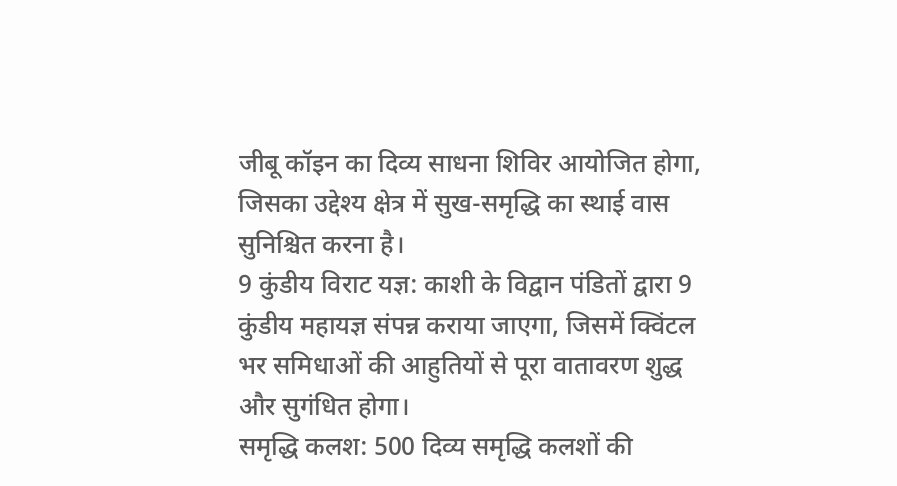जीबू कॉइन का दिव्य साधना शिविर आयोजित होगा, जिसका उद्देश्य क्षेत्र में सुख-समृद्धि का स्थाई वास सुनिश्चित करना है।
9 कुंडीय विराट यज्ञ: काशी के विद्वान पंडितों द्वारा 9 कुंडीय महायज्ञ संपन्न कराया जाएगा, जिसमें क्विंटल भर समिधाओं की आहुतियों से पूरा वातावरण शुद्ध और सुगंधित होगा।
समृद्धि कलश: 500 दिव्य समृद्धि कलशों की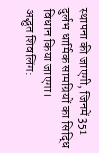स्थापना की जाएगी, जिनमें 351 दुर्लभ धार्मिक सामग्रियों का सिद्धि विधान किया जाएगा।
अद्भुत शिवलिंग: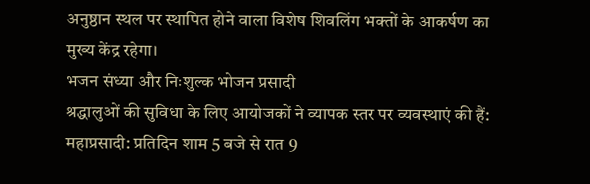अनुष्ठान स्थल पर स्थापित होने वाला विशेष शिवलिंग भक्तों के आकर्षण का मुख्य केंद्र रहेगा।
भजन संध्या और निःशुल्क भोजन प्रसादी
श्रद्धालुओं की सुविधा के लिए आयोजकों ने व्यापक स्तर पर व्यवस्थाएं की हैं:
महाप्रसादी: प्रतिदिन शाम 5 बजे से रात 9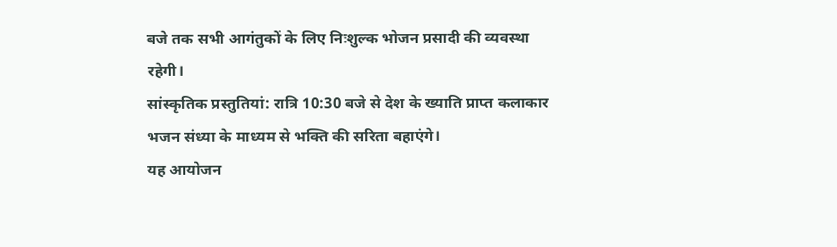बजे तक सभी आगंतुकों के लिए निःशुल्क भोजन प्रसादी की व्यवस्था रहेगी।
सांस्कृतिक प्रस्तुतियां: रात्रि 10:30 बजे से देश के ख्याति प्राप्त कलाकार भजन संध्या के माध्यम से भक्ति की सरिता बहाएंगे।
यह आयोजन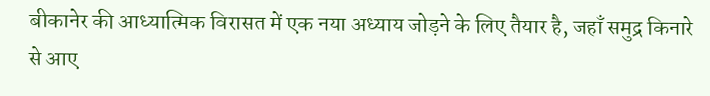बीकानेर की आध्यात्मिक विरासत में एक नया अध्याय जोड़ने के लिए तैयार है, जहाँ समुद्र किनारे से आए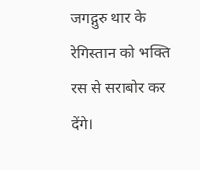जगद्गुरु थार के रेगिस्तान को भक्ति रस से सराबोर कर देंगे।